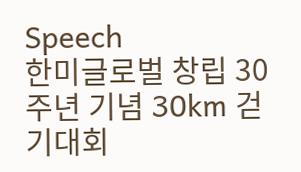Speech
한미글로벌 창립 30주년 기념 30km 걷기대회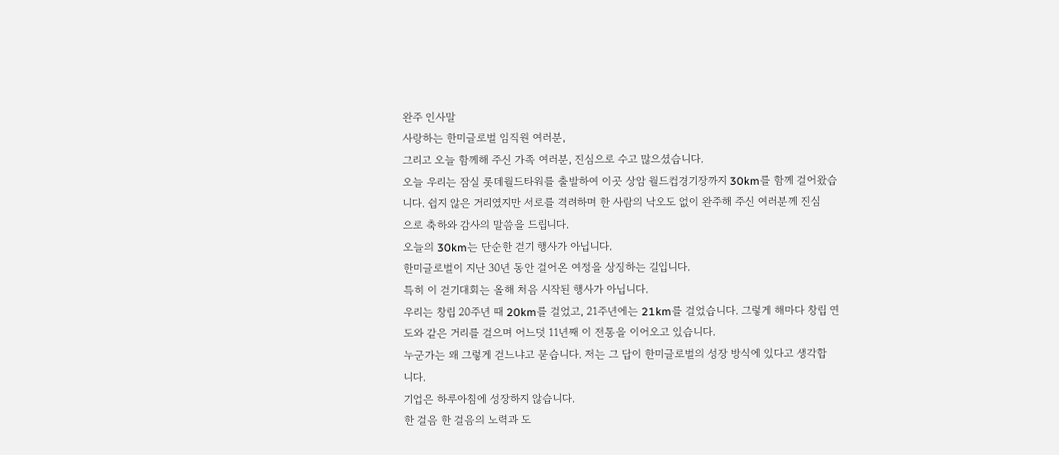완주 인사말
사랑하는 한미글로벌 임직원 여러분,
그리고 오늘 함께해 주신 가족 여러분, 진심으로 수고 많으셨습니다.
오늘 우리는 잠실 롯데월드타워를 출발하여 이곳 상암 월드컵경기장까지 30km를 함께 걸어왔습
니다. 쉽지 않은 거리였지만 서로를 격려하며 한 사람의 낙오도 없이 완주해 주신 여러분께 진심
으로 축하와 감사의 말씀을 드립니다.
오늘의 30km는 단순한 걷기 행사가 아닙니다.
한미글로벌이 지난 30년 동안 걸어온 여정을 상징하는 길입니다.
특히 이 걷기대회는 올해 처음 시작된 행사가 아닙니다.
우리는 창립 20주년 때 20km를 걸었고, 21주년에는 21km를 걸었습니다. 그렇게 해마다 창립 연
도와 같은 거리를 걸으며 어느덧 11년째 이 전통을 이어오고 있습니다.
누군가는 왜 그렇게 걷느냐고 묻습니다. 저는 그 답이 한미글로벌의 성장 방식에 있다고 생각합
니다.
기업은 하루아침에 성장하지 않습니다.
한 걸음 한 걸음의 노력과 도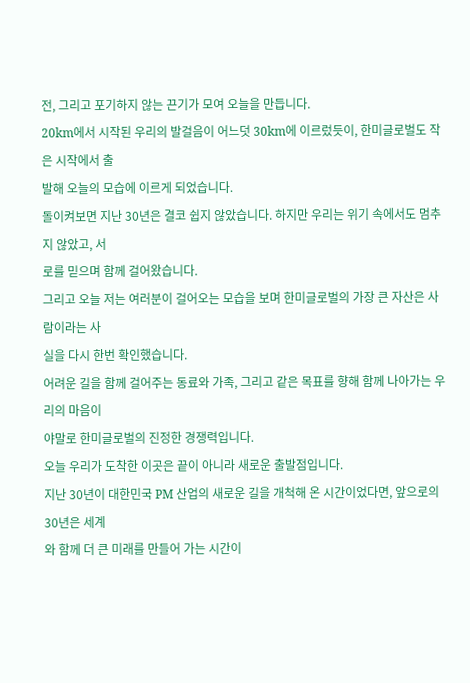전, 그리고 포기하지 않는 끈기가 모여 오늘을 만듭니다.
20km에서 시작된 우리의 발걸음이 어느덧 30km에 이르렀듯이, 한미글로벌도 작은 시작에서 출
발해 오늘의 모습에 이르게 되었습니다.
돌이켜보면 지난 30년은 결코 쉽지 않았습니다. 하지만 우리는 위기 속에서도 멈추지 않았고, 서
로를 믿으며 함께 걸어왔습니다.
그리고 오늘 저는 여러분이 걸어오는 모습을 보며 한미글로벌의 가장 큰 자산은 사람이라는 사
실을 다시 한번 확인했습니다.
어려운 길을 함께 걸어주는 동료와 가족, 그리고 같은 목표를 향해 함께 나아가는 우리의 마음이
야말로 한미글로벌의 진정한 경쟁력입니다.
오늘 우리가 도착한 이곳은 끝이 아니라 새로운 출발점입니다.
지난 30년이 대한민국 PM 산업의 새로운 길을 개척해 온 시간이었다면, 앞으로의 30년은 세계
와 함께 더 큰 미래를 만들어 가는 시간이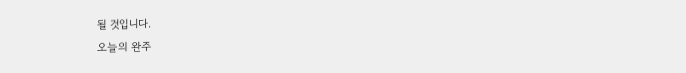될 것입니다.
오늘의 완주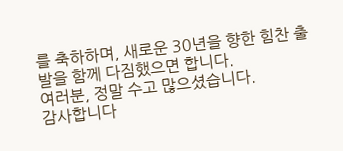를 축하하며, 새로운 30년을 향한 힘찬 출발을 함께 다짐했으면 합니다.
여러분, 정말 수고 많으셨습니다.
감사합니다